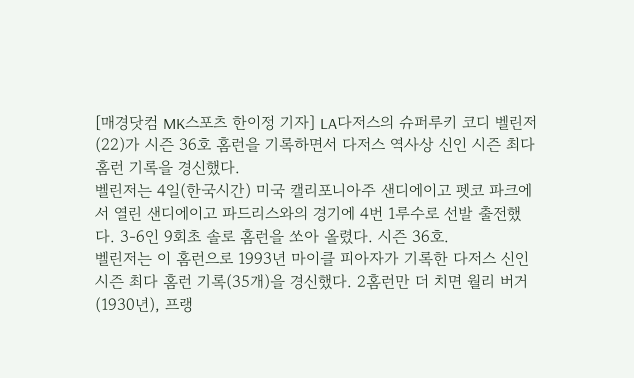[매경닷컴 MK스포츠 한이정 기자] LA다저스의 슈퍼루키 코디 벨린저(22)가 시즌 36호 홈런을 기록하면서 다저스 역사상 신인 시즌 최다 홈런 기록을 경신했다.
벨린저는 4일(한국시간) 미국 캘리포니아주 샌디에이고 펫코 파크에서 열린 샌디에이고 파드리스와의 경기에 4번 1루수로 선발 출전했다. 3-6인 9회초 솔로 홈런을 쏘아 올렸다. 시즌 36호.
벨린저는 이 홈런으로 1993년 마이클 피아자가 기록한 다저스 신인 시즌 최다 홈런 기록(35개)을 경신했다. 2홈런만 더 치면 월리 버거(1930년), 프랭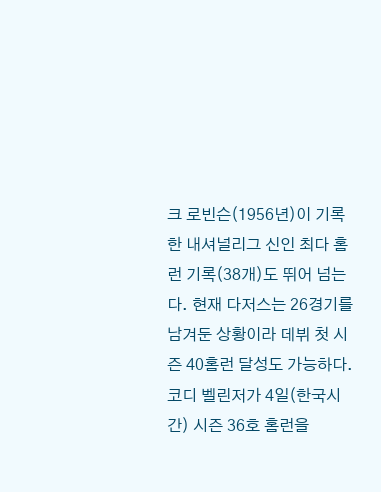크 로빈슨(1956년)이 기록한 내셔널리그 신인 최다 홈런 기록(38개)도 뛰어 넘는다. 현재 다저스는 26경기를 남겨둔 상황이라 데뷔 첫 시즌 40홈런 달성도 가능하다.
코디 벨린저가 4일(한국시간) 시즌 36호 홈런을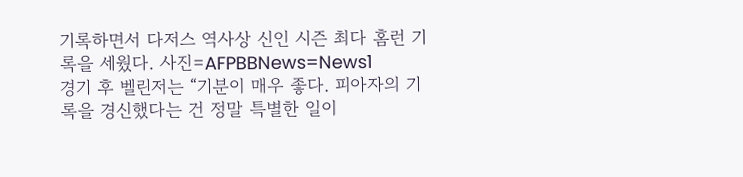기록하면서 다저스 역사상 신인 시즌 최다 홈런 기록을 세웠다. 사진=AFPBBNews=News1
경기 후 벨린저는 “기분이 매우 좋다. 피아자의 기록을 경신했다는 건 정말 특별한 일이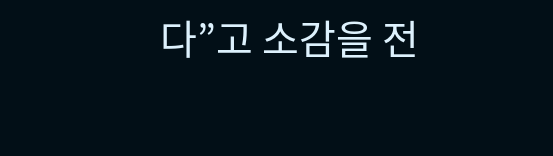다”고 소감을 전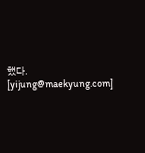했다.
[yijung@maekyung.com]